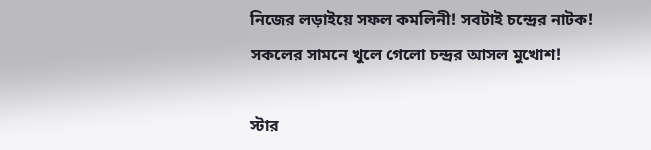নিজের লড়াইয়ে সফল কমলিনী! সবটাই চন্দ্রের নাটক! সকলের সামনে খুলে গেলো চন্দ্রর আসল মুখোশ!

স্টার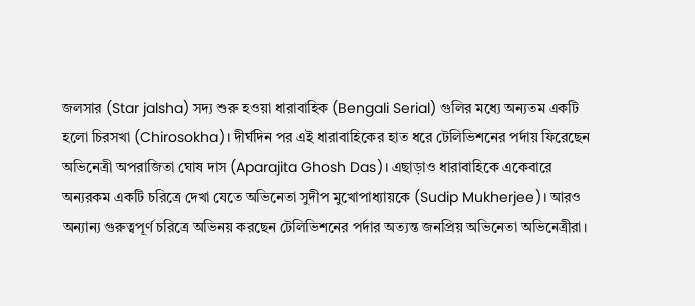জলসার (Star jalsha) সদ্য শুরু হওয়া ধারাবাহিক (Bengali Serial) গুলির মধ্যে অন্যতম একটি হলো চিরসখা (Chirosokha)। দীর্ঘদিন পর এই ধারাবাহিকের হাত ধরে টেলিভিশনের পর্দায় ফিরেছেন অভিনেত্রী অপরাজিতা ঘোষ দাস (Aparajita Ghosh Das)। এছাড়াও ধারাবাহিকে একেবারে অন্যরকম একটি চরিত্রে দেখা যেতে অভিনেতা সুদীপ মুখোপাধ্যায়কে (Sudip Mukherjee)। আরও অন্যান্য গুরুত্বপূর্ণ চরিত্রে অভিনয় করছেন টেলিভিশনের পর্দার অত্যন্ত জনপ্রিয় অভিনেতা অভিনেত্রীরা।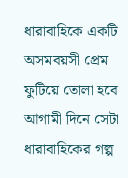ধারাবাহিকে একটি অসমবয়সী প্রেম ফুটিয়ে তোলা হবে আগামী দিনে সেটা ধারাবাহিকের গল্প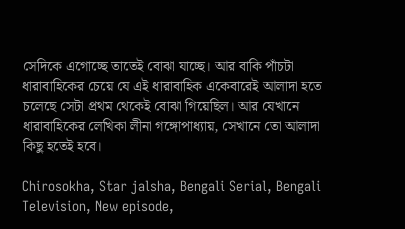সেদিকে এগোচ্ছে তাতেই বোঝা যাচ্ছে। আর বাকি পাঁচটা ধারাবাহিকের চেয়ে যে এই ধারাবাহিক একেবারেই আলাদা হতে চলেছে সেটা প্রথম থেকেই বোঝা গিয়েছিল। আর যেখানে ধারাবাহিকের লেখিকা লীনা গঙ্গোপাধ্যায়, সেখানে তো আলাদা কিছু হতেই হবে।

Chirosokha, Star jalsha, Bengali Serial, Bengali Television, New episode,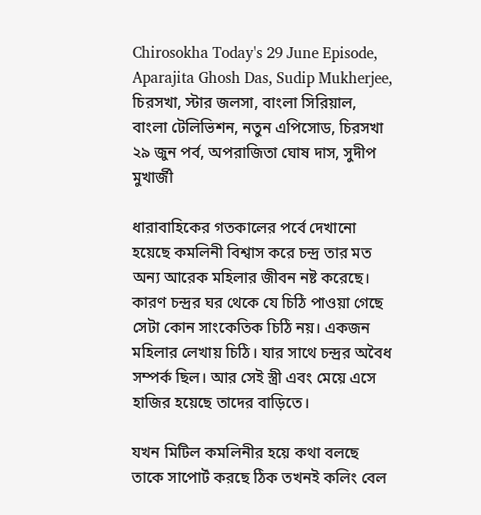Chirosokha Today's 29 June Episode, Aparajita Ghosh Das, Sudip Mukherjee, চিরসখা, স্টার জলসা, বাংলা সিরিয়াল, বাংলা টেলিভিশন, নতুন এপিসোড, চিরসখা ২৯ জুন পর্ব, অপরাজিতা ঘোষ দাস, সুদীপ মুখার্জী

ধারাবাহিকের গতকালের পর্বে দেখানো হয়েছে কমলিনী বিশ্বাস করে চন্দ্র তার মত অন্য আরেক মহিলার জীবন নষ্ট করেছে। কারণ চন্দ্রর ঘর থেকে যে চিঠি পাওয়া গেছে সেটা কোন সাংকেতিক চিঠি নয়। একজন মহিলার লেখায় চিঠি। যার সাথে চন্দ্রর অবৈধ সম্পর্ক ছিল। আর সেই স্ত্রী এবং মেয়ে এসে হাজির হয়েছে তাদের বাড়িতে।

যখন মিটিল কমলিনীর হয়ে কথা বলছে তাকে সাপোর্ট করছে ঠিক তখনই কলিং বেল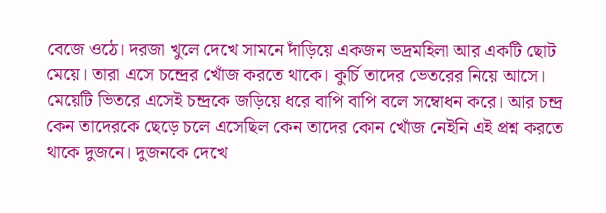বেজে ওঠে। দরজা খুলে দেখে সামনে দাঁড়িয়ে একজন ভদ্রমহিলা আর একটি ছোট মেয়ে। তারা এসে চন্দ্রের খোঁজ করতে থাকে। কুর্চি তাদের ভেতরের নিয়ে আসে। মেয়েটি ভিতরে এসেই চন্দ্রকে জড়িয়ে ধরে বাপি বাপি বলে সম্বোধন করে। আর চন্দ্র কেন তাদেরকে ছেড়ে চলে এসেছিল কেন তাদের কোন খোঁজ নেইনি এই প্রশ্ন করতে থাকে দুজনে। দুজনকে দেখে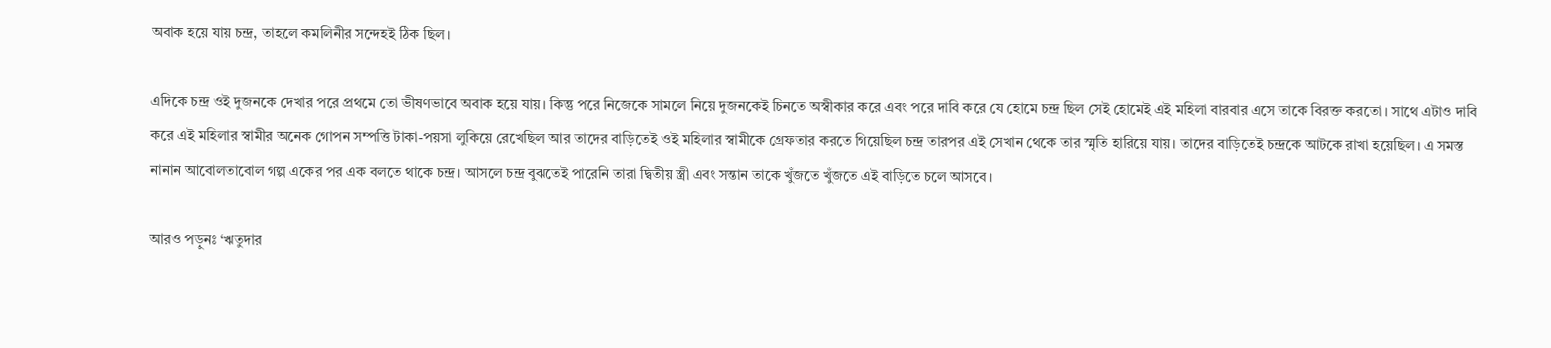অবাক হয়ে যায় চন্দ্র, তাহলে কমলিনীর সন্দেহই ঠিক ছিল।

এদিকে চন্দ্র ওই দুজনকে দেখার পরে প্রথমে তো ভীষণভাবে অবাক হয়ে যায়। কিন্তু পরে নিজেকে সামলে নিয়ে দুজনকেই চিনতে অস্বীকার করে এবং পরে দাবি করে যে হোমে চন্দ্র ছিল সেই হোমেই এই মহিলা বারবার এসে তাকে বিরক্ত করতো। সাথে এটাও দাবি করে এই মহিলার স্বামীর অনেক গোপন সম্পত্তি টাকা-পয়সা লুকিয়ে রেখেছিল আর তাদের বাড়িতেই ওই মহিলার স্বামীকে গ্রেফতার করতে গিয়েছিল চন্দ্র তারপর এই সেখান থেকে তার স্মৃতি হারিয়ে যায়। তাদের বাড়িতেই চন্দ্রকে আটকে রাখা হয়েছিল। এ সমস্ত নানান আবোলতাবোল গল্প একের পর এক বলতে থাকে চন্দ্র। আসলে চন্দ্র বুঝতেই পারেনি তারা দ্বিতীয় স্ত্রী এবং সন্তান তাকে খুঁজতে খুঁজতে এই বাড়িতে চলে আসবে।

আরও পড়ুনঃ ‘ঋতুদার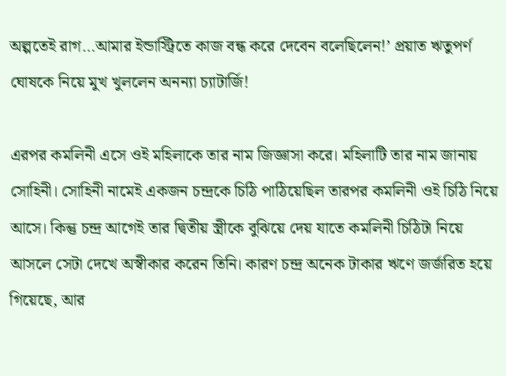অল্পতেই রাগ…আমার ইন্ডাস্ট্রিতে কাজ বন্ধ করে দেবেন বলেছিলেন!’ প্রয়াত ঋতুপর্ণ ঘোষকে নিয়ে মুখ খুললেন অনন্যা চ্যাটার্জি!

এরপর কমলিনী এসে ওই মহিলাকে তার নাম জিজ্ঞাসা করে। মহিলাটি তার নাম জানায় সোহিনী। সোহিনী নামেই একজন চন্দ্রকে চিঠি পাঠিয়েছিল তারপর কমলিনী ওই চিঠি নিয়ে আসে। কিন্তু চন্দ্র আগেই তার দ্বিতীয় স্ত্রীকে বুঝিয়ে দেয় যাতে কমলিনী চিঠিটা নিয়ে আসলে সেটা দেখে অস্বীকার করেন তিনি। কারণ চন্দ্র অনেক টাকার ঋণে জর্জরিত হয়ে গিয়েছে, আর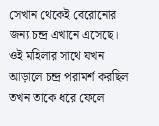সেখান থেকেই বেরোনোর জন্য চন্দ্র এখানে এসেছে। ওই মহিলার সাথে যখন আড়ালে চন্দ্র পরামর্শ করছিল তখন তাকে ধরে ফেলে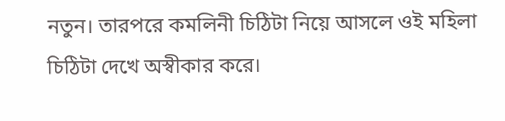নতুন। তারপরে কমলিনী চিঠিটা নিয়ে আসলে ওই মহিলা চিঠিটা দেখে অস্বীকার করে।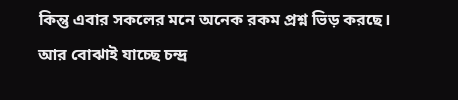কিন্তু এবার সকলের মনে অনেক রকম প্রশ্ন ভিড় করছে। আর বোঝাই যাচ্ছে চন্দ্র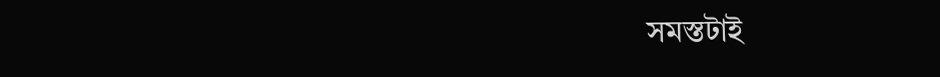সমস্তটাই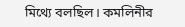মিথ্যে বলছিল। কমলিনীর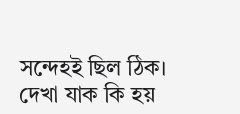সন্দেহই ছিল ঠিক। দেখা যাক কি হয়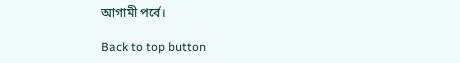আগামী পর্বে।

Back to top button